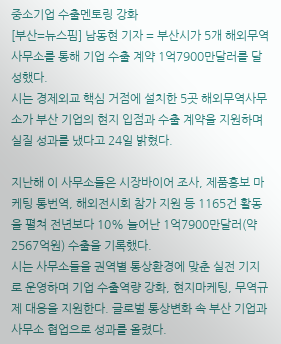중소기업 수출멘토링 강화
[부산=뉴스핌] 남동현 기자 = 부산시가 5개 해외무역사무소를 통해 기업 수출 계약 1억7900만달러를 달성했다.
시는 경제외교 핵심 거점에 설치한 5곳 해외무역사무소가 부산 기업의 현지 입점과 수출 계약을 지원하며 실질 성과를 냈다고 24일 밝혔다.

지난해 이 사무소들은 시장바이어 조사, 제품홍보 마케팅 통번역, 해외전시회 참가 지원 등 1165건 활동을 펼쳐 전년보다 10% 늘어난 1억7900만달러(약2567억원) 수출을 기록했다.
시는 사무소들을 권역별 통상환경에 맞춘 실전 기지로 운영하며 기업 수출역량 강화, 현지마케팅, 무역규제 대응을 지원한다. 글로벌 통상변화 속 부산 기업과 사무소 협업으로 성과를 올렸다.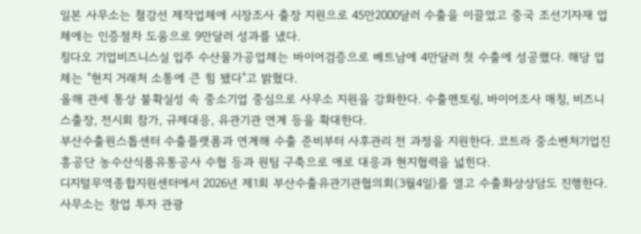일본 사무소는 철강선 제작업체에 시장조사 출장 지원으로 45만2000달러 수출을 이끌었고 중국 조선기자재 업체에는 인증절차 도움으로 9만달러 성과를 냈다.
칭다오 기업비즈니스실 입주 수산물가공업체는 바이어검증으로 베트남에 4만달러 첫 수출에 성공했다. 해당 업체는 "현지 거래처 소통에 큰 힘 됐다"고 밝혔다.
올해 관세 통상 불확실성 속 중소기업 중심으로 사무소 지원을 강화한다. 수출멘토링, 바이어조사 매칭, 비즈니스출장, 전시회 참가, 규제대응, 유관기관 연계 등을 확대한다.
부산수출원스톱센터 수출플랫폼과 연계해 수출 준비부터 사후관리 전 과정을 지원한다. 코트라 중소벤처기업진흥공단 농수산식품유통공사 수협 등과 원팀 구축으로 애로 대응과 현지협력을 넓힌다.
디지털무역종합지원센터에서 2026년 제1회 부산수출유관기관협의회(3월4일)를 열고 수출화상상담도 진행한다. 사무소는 창업 투자 관광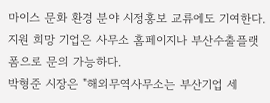마이스 문화 환경 분야 시정홍보 교류에도 기여한다. 지원 희망 기업은 사무소 홈페이지나 부산수출플랫폼으로 문의 가능하다.
박형준 시장은 "해외무역사무소는 부산기업 세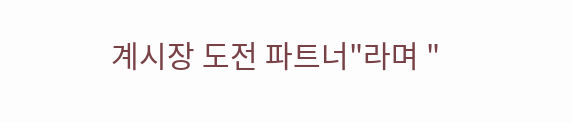계시장 도전 파트너"라며 "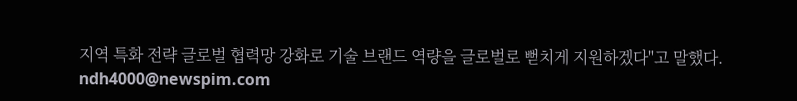지역 특화 전략 글로벌 협력망 강화로 기술 브랜드 역량을 글로벌로 뻗치게 지원하겠다"고 말했다.
ndh4000@newspim.com